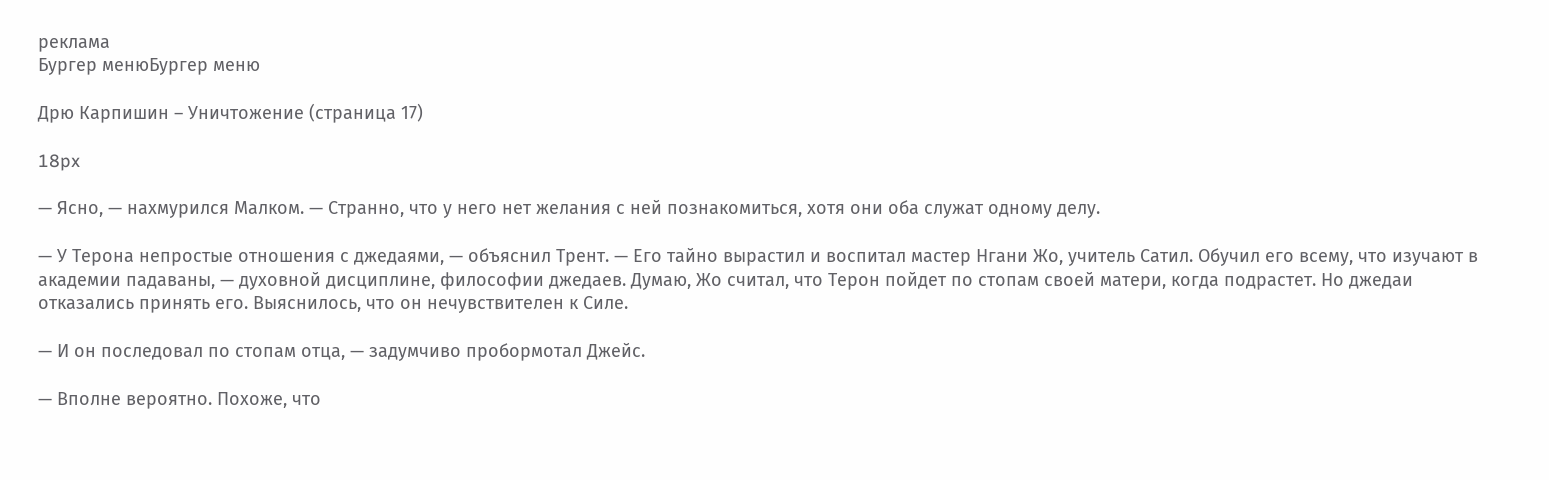реклама
Бургер менюБургер меню

Дрю Карпишин – Уничтожение (страница 17)

18px

— Ясно, — нахмурился Малком. — Странно, что у него нет желания с ней познакомиться, хотя они оба служат одному делу.

— У Терона непростые отношения с джедаями, — объяснил Трент. — Его тайно вырастил и воспитал мастер Нгани Жо, учитель Сатил. Обучил его всему, что изучают в академии падаваны, — духовной дисциплине, философии джедаев. Думаю, Жо считал, что Терон пойдет по стопам своей матери, когда подрастет. Но джедаи отказались принять его. Выяснилось, что он нечувствителен к Силе.

— И он последовал по стопам отца, — задумчиво пробормотал Джейс.

— Вполне вероятно. Похоже, что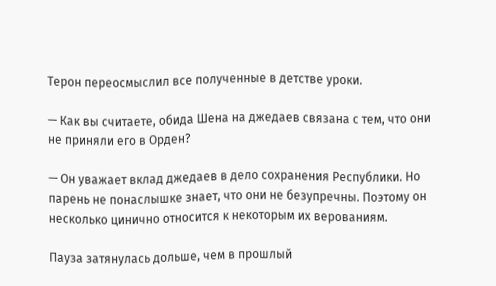Терон переосмыслил все полученные в детстве уроки.

— Как вы считаете, обида Шена на джедаев связана с тем, что они не приняли его в Орден?

— Он уважает вклад джедаев в дело сохранения Республики. Но парень не понаслышке знает, что они не безупречны. Поэтому он несколько цинично относится к некоторым их верованиям.

Пауза затянулась дольше, чем в прошлый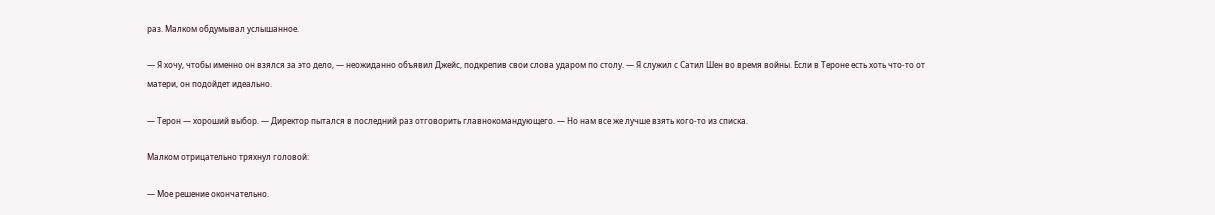раз. Малком обдумывал услышанное.

— Я хочу, чтобы именно он взялся за это дело, — неожиданно объявил Джейс, подкрепив свои слова ударом по столу. — Я служил с Сатил Шен во время войны. Если в Тероне есть хоть что-то от матери, он подойдет идеально.

— Терон — хороший выбор. — Директор пытался в последний раз отговорить главнокомандующего. — Но нам все же лучше взять кого-то из списка.

Малком отрицательно тряхнул головой:

— Мое решение окончательно.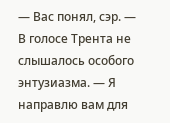— Вас понял, сэр. — В голосе Трента не слышалось особого энтузиазма. — Я направлю вам для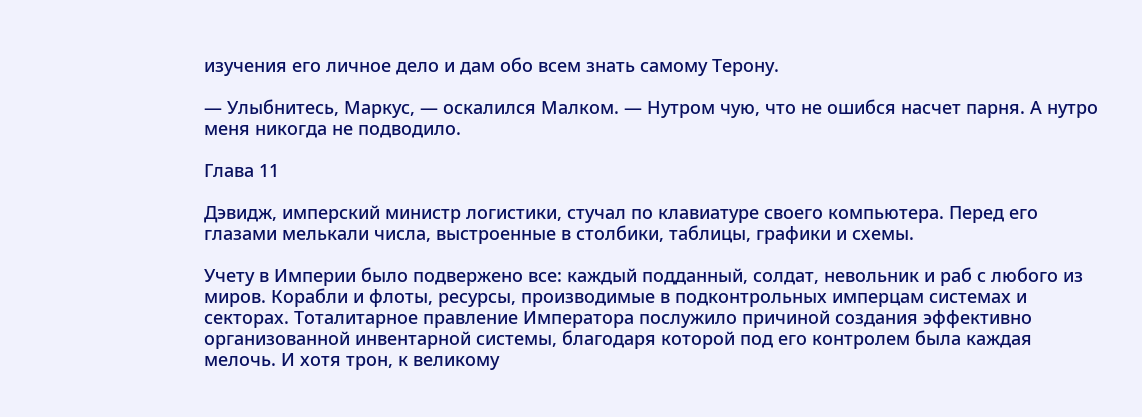изучения его личное дело и дам обо всем знать самому Терону.

— Улыбнитесь, Маркус, — оскалился Малком. — Нутром чую, что не ошибся насчет парня. А нутро меня никогда не подводило.

Глава 11

Дэвидж, имперский министр логистики, стучал по клавиатуре своего компьютера. Перед его глазами мелькали числа, выстроенные в столбики, таблицы, графики и схемы.

Учету в Империи было подвержено все: каждый подданный, солдат, невольник и раб с любого из миров. Корабли и флоты, ресурсы, производимые в подконтрольных имперцам системах и секторах. Тоталитарное правление Императора послужило причиной создания эффективно организованной инвентарной системы, благодаря которой под его контролем была каждая мелочь. И хотя трон, к великому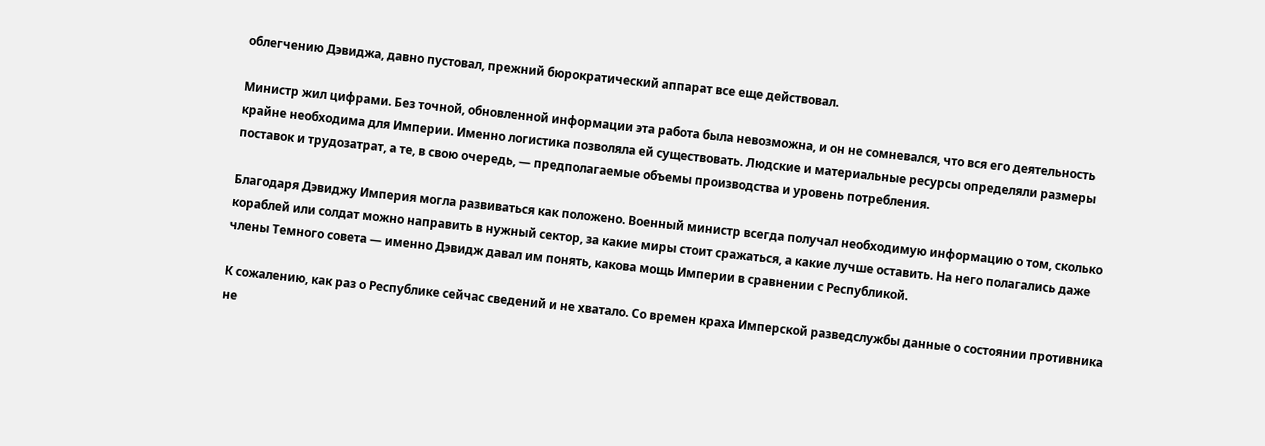облегчению Дэвиджа, давно пустовал, прежний бюрократический аппарат все еще действовал.

Министр жил цифрами. Без точной, обновленной информации эта работа была невозможна, и он не сомневался, что вся его деятельность крайне необходима для Империи. Именно логистика позволяла ей существовать. Людские и материальные ресурсы определяли размеры поставок и трудозатрат, а те, в свою очередь, — предполагаемые объемы производства и уровень потребления.

Благодаря Дэвиджу Империя могла развиваться как положено. Военный министр всегда получал необходимую информацию о том, сколько кораблей или солдат можно направить в нужный сектор, за какие миры стоит сражаться, а какие лучше оставить. На него полагались даже члены Темного совета — именно Дэвидж давал им понять, какова мощь Империи в сравнении с Республикой.

К сожалению, как раз о Республике сейчас сведений и не хватало. Со времен краха Имперской разведслужбы данные о состоянии противника не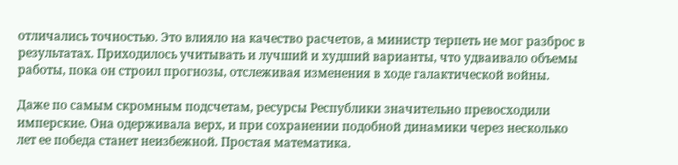отличались точностью. Это влияло на качество расчетов, а министр терпеть не мог разброс в результатах. Приходилось учитывать и лучший и худший варианты, что удваивало объемы работы, пока он строил прогнозы, отслеживая изменения в ходе галактической войны.

Даже по самым скромным подсчетам, ресурсы Республики значительно превосходили имперские. Она одерживала верх, и при сохранении подобной динамики через несколько лет ее победа станет неизбежной. Простая математика.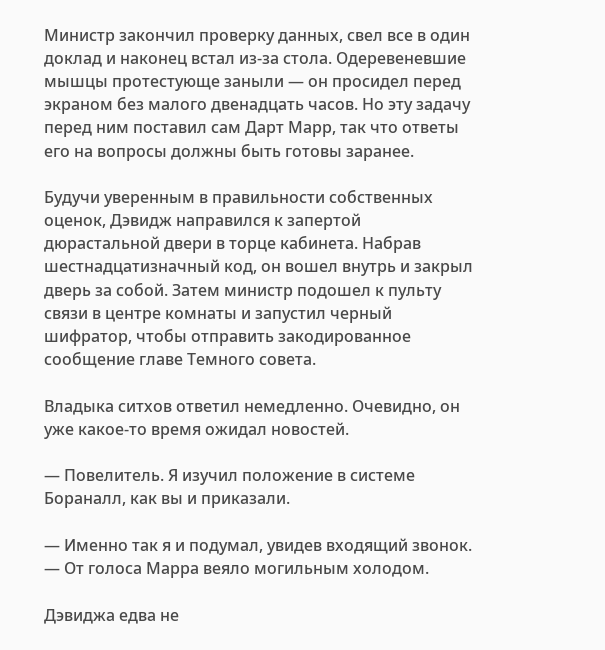Министр закончил проверку данных, свел все в один доклад и наконец встал из-за стола. Одеревеневшие мышцы протестующе заныли — он просидел перед экраном без малого двенадцать часов. Но эту задачу перед ним поставил сам Дарт Марр, так что ответы его на вопросы должны быть готовы заранее.

Будучи уверенным в правильности собственных оценок, Дэвидж направился к запертой дюрастальной двери в торце кабинета. Набрав шестнадцатизначный код, он вошел внутрь и закрыл дверь за собой. Затем министр подошел к пульту связи в центре комнаты и запустил черный шифратор, чтобы отправить закодированное сообщение главе Темного совета.

Владыка ситхов ответил немедленно. Очевидно, он уже какое-то время ожидал новостей.

— Повелитель. Я изучил положение в системе Бораналл, как вы и приказали.

— Именно так я и подумал, увидев входящий звонок. — От голоса Марра веяло могильным холодом.

Дэвиджа едва не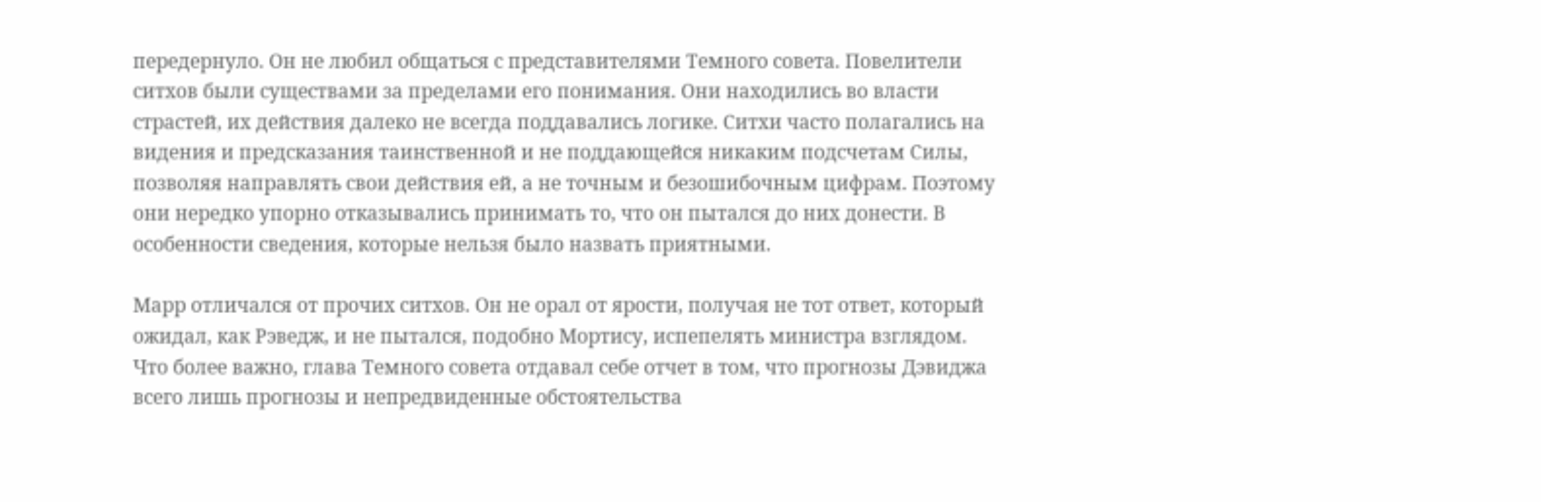передернуло. Он не любил общаться с представителями Темного совета. Повелители ситхов были существами за пределами его понимания. Они находились во власти страстей, их действия далеко не всегда поддавались логике. Ситхи часто полагались на видения и предсказания таинственной и не поддающейся никаким подсчетам Силы, позволяя направлять свои действия ей, а не точным и безошибочным цифрам. Поэтому они нередко упорно отказывались принимать то, что он пытался до них донести. В особенности сведения, которые нельзя было назвать приятными.

Марр отличался от прочих ситхов. Он не орал от ярости, получая не тот ответ, который ожидал, как Рэведж, и не пытался, подобно Мортису, испепелять министра взглядом. Что более важно, глава Темного совета отдавал себе отчет в том, что прогнозы Дэвиджа всего лишь прогнозы и непредвиденные обстоятельства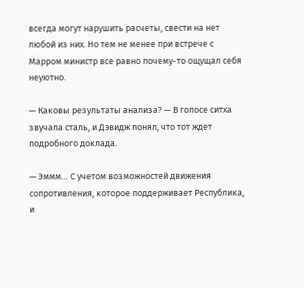всегда могут нарушить расчеты, свести на нет любой из них. Но тем не менее при встрече с Марром министр все равно почему-то ощущал себя неуютно.

— Каковы результаты анализа? — В голосе ситха звучала сталь, и Дэвидж понял, что тот ждет подробного доклада.

— Эммм… С учетом возможностей движения сопротивления, которое поддерживает Республика, и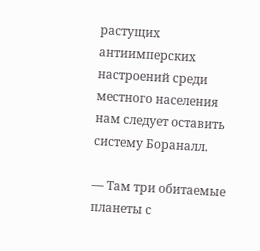растущих антиимперских настроений среди местного населения нам следует оставить систему Бораналл.

— Там три обитаемые планеты с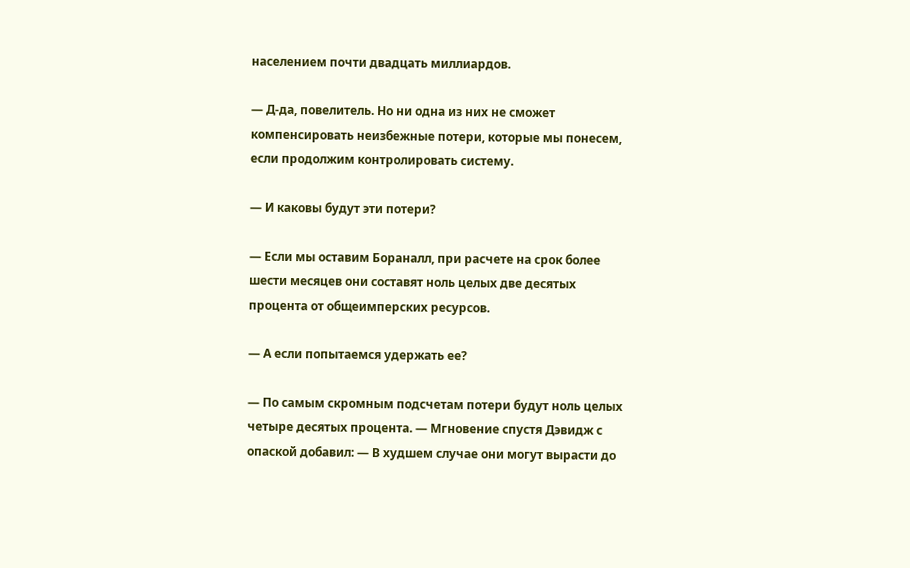населением почти двадцать миллиардов.

— Д-да, повелитель. Но ни одна из них не сможет компенсировать неизбежные потери, которые мы понесем, если продолжим контролировать систему.

— И каковы будут эти потери?

— Если мы оставим Бораналл, при расчете на срок более шести месяцев они составят ноль целых две десятых процента от общеимперских ресурсов.

— А если попытаемся удержать ее?

— По самым скромным подсчетам потери будут ноль целых четыре десятых процента. — Мгновение спустя Дэвидж с опаской добавил: — В худшем случае они могут вырасти до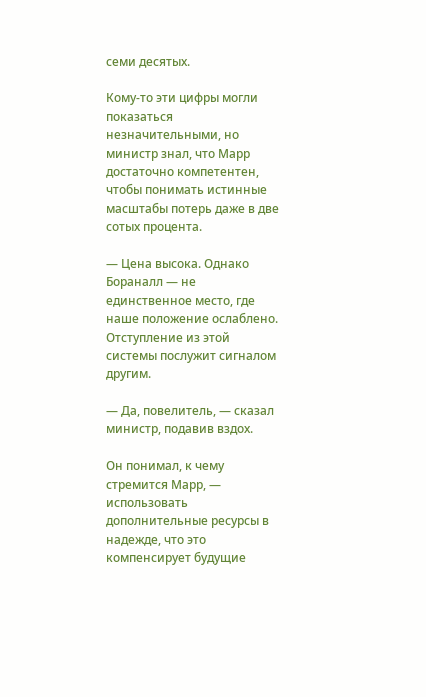семи десятых.

Кому-то эти цифры могли показаться незначительными, но министр знал, что Марр достаточно компетентен, чтобы понимать истинные масштабы потерь даже в две сотых процента.

— Цена высока. Однако Бораналл — не единственное место, где наше положение ослаблено. Отступление из этой системы послужит сигналом другим.

— Да, повелитель, — сказал министр, подавив вздох.

Он понимал, к чему стремится Марр, — использовать дополнительные ресурсы в надежде, что это компенсирует будущие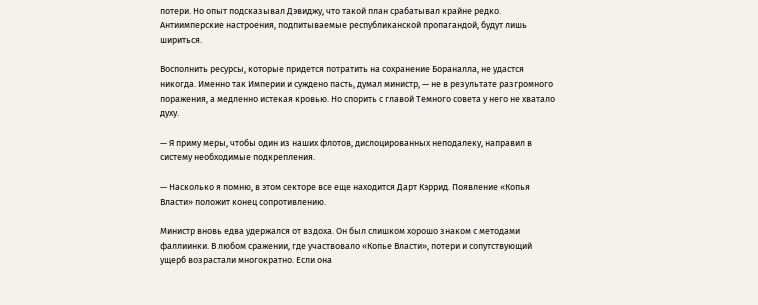потери. Но опыт подсказывал Дэвиджу, что такой план срабатывал крайне редко. Антиимперские настроения, подпитываемые республиканской пропагандой, будут лишь шириться.

Восполнить ресурсы, которые придется потратить на сохранение Бораналла, не удастся никогда. Именно так Империи и суждено пасть, думал министр, — не в результате разгромного поражения, а медленно истекая кровью. Но спорить с главой Темного совета у него не хватало духу.

— Я приму меры, чтобы один из наших флотов, дислоцированных неподалеку, направил в систему необходимые подкрепления.

— Насколько я помню, в этом секторе все еще находится Дарт Кэррид. Появление «Копья Власти» положит конец сопротивлению.

Министр вновь едва удержался от вздоха. Он был слишком хорошо знаком с методами фаллиинки. В любом сражении, где участвовало «Копье Власти», потери и сопутствующий ущерб возрастали многократно. Если она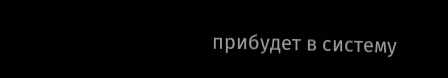прибудет в систему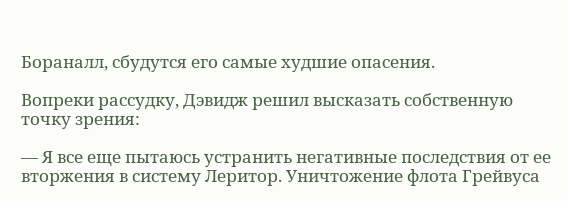Бораналл, сбудутся его самые худшие опасения.

Вопреки рассудку, Дэвидж решил высказать собственную точку зрения:

— Я все еще пытаюсь устранить негативные последствия от ее вторжения в систему Леритор. Уничтожение флота Грейвуса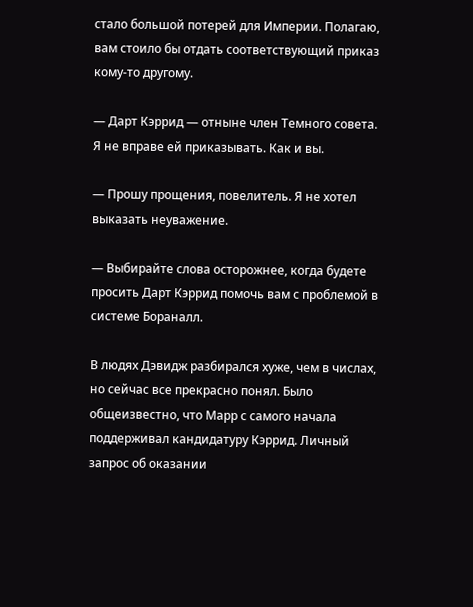стало большой потерей для Империи. Полагаю, вам стоило бы отдать соответствующий приказ кому-то другому.

— Дарт Кэррид — отныне член Темного совета. Я не вправе ей приказывать. Как и вы.

— Прошу прощения, повелитель. Я не хотел выказать неуважение.

— Выбирайте слова осторожнее, когда будете просить Дарт Кэррид помочь вам с проблемой в системе Бораналл.

В людях Дэвидж разбирался хуже, чем в числах, но сейчас все прекрасно понял. Было общеизвестно, что Марр с самого начала поддерживал кандидатуру Кэррид. Личный запрос об оказании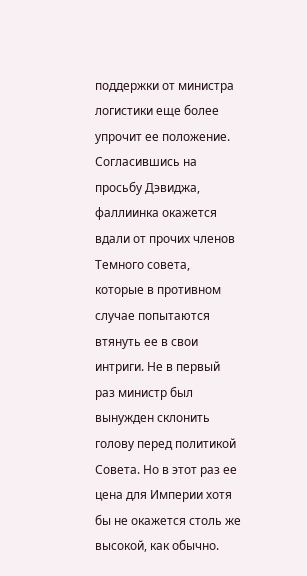поддержки от министра логистики еще более упрочит ее положение. Согласившись на просьбу Дэвиджа, фаллиинка окажется вдали от прочих членов Темного совета, которые в противном случае попытаются втянуть ее в свои интриги. Не в первый раз министр был вынужден склонить голову перед политикой Совета. Но в этот раз ее цена для Империи хотя бы не окажется столь же высокой, как обычно.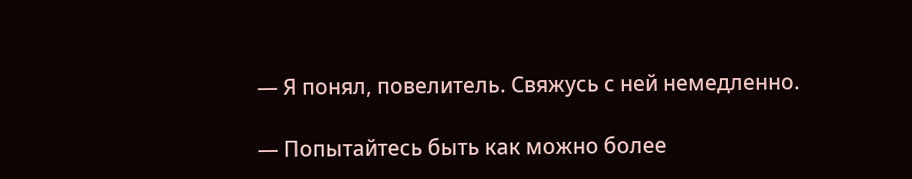— Я понял, повелитель. Свяжусь с ней немедленно.

— Попытайтесь быть как можно более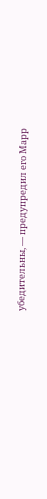убедительны, — предупредил его Марр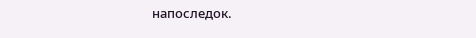напоследок.